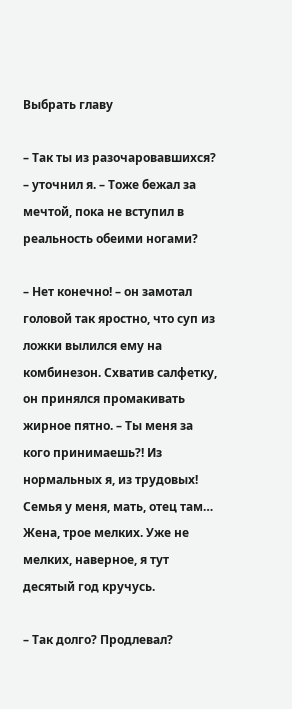Выбрать главу

– Так ты из разочаровавшихся? – уточнил я. – Тоже бежал за мечтой, пока не вступил в реальность обеими ногами?

– Нет конечно! – он замотал головой так яростно, что суп из ложки вылился ему на комбинезон. Схватив салфетку, он принялся промакивать жирное пятно. – Ты меня за кого принимаешь?! Из нормальных я, из трудовых! Семья у меня, мать, отец там… Жена, трое мелких. Уже не мелких, наверное, я тут десятый год кручусь.

– Так долго? Продлевал?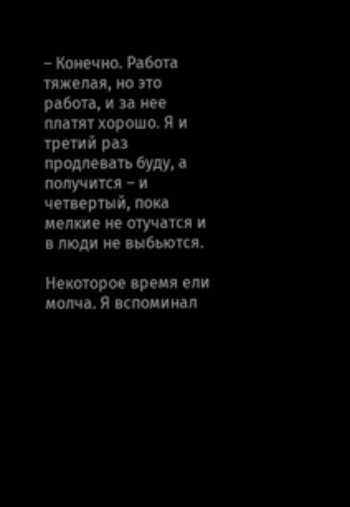– Конечно. Работа тяжелая, но это работа, и за нее платят хорошо. Я и третий раз продлевать буду, а получится – и четвертый, пока мелкие не отучатся и в люди не выбьются.

Некоторое время ели молча. Я вспоминал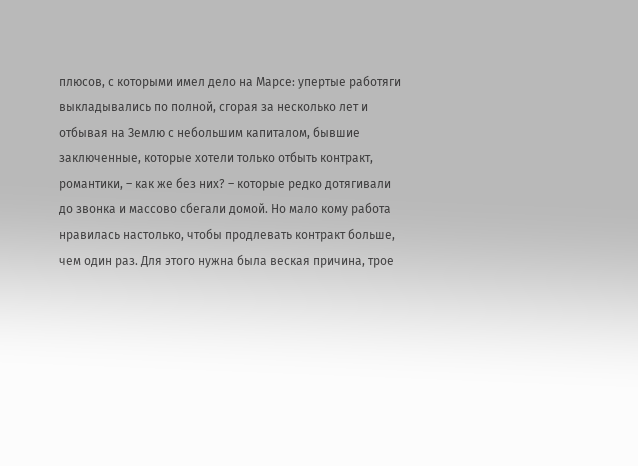плюсов, с которыми имел дело на Марсе: упертые работяги выкладывались по полной, сгорая за несколько лет и отбывая на Землю с небольшим капиталом, бывшие заключенные, которые хотели только отбыть контракт, романтики, – как же без них? – которые редко дотягивали до звонка и массово сбегали домой. Но мало кому работа нравилась настолько, чтобы продлевать контракт больше, чем один раз. Для этого нужна была веская причина, трое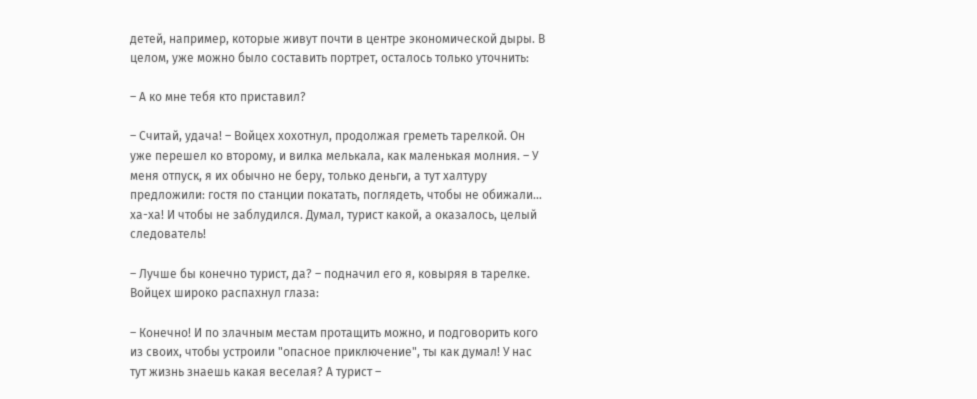детей, например, которые живут почти в центре экономической дыры. В целом, уже можно было составить портрет, осталось только уточнить:

– А ко мне тебя кто приставил?

– Считай, удача! – Войцех хохотнул, продолжая греметь тарелкой. Он уже перешел ко второму, и вилка мелькала, как маленькая молния. – У меня отпуск, я их обычно не беру, только деньги, а тут халтуру предложили: гостя по станции покатать, поглядеть, чтобы не обижали… ха-ха! И чтобы не заблудился. Думал, турист какой, а оказалось, целый следователь!

– Лучше бы конечно турист, да? – подначил его я, ковыряя в тарелке. Войцех широко распахнул глаза:

– Конечно! И по злачным местам протащить можно, и подговорить кого из своих, чтобы устроили "опасное приключение", ты как думал! У нас тут жизнь знаешь какая веселая? А турист –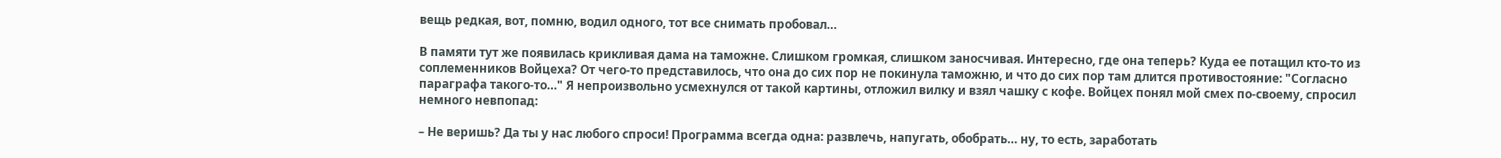вещь редкая, вот, помню, водил одного, тот все снимать пробовал…

В памяти тут же появилась крикливая дама на таможне. Слишком громкая, слишком заносчивая. Интересно, где она теперь? Куда ее потащил кто-то из соплеменников Войцеха? От чего-то представилось, что она до сих пор не покинула таможню, и что до сих пор там длится противостояние: "Согласно параграфа такого-то…" Я непроизвольно усмехнулся от такой картины, отложил вилку и взял чашку с кофе. Войцех понял мой смех по-своему, спросил немного невпопад:

– Не веришь? Да ты у нас любого спроси! Программа всегда одна: развлечь, напугать, обобрать… ну, то есть, заработать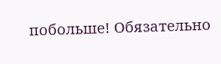побольше! Обязательно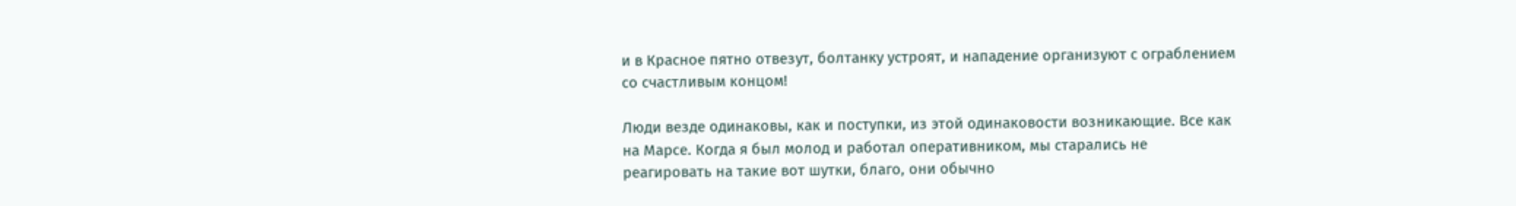и в Красное пятно отвезут, болтанку устроят, и нападение организуют с ограблением со счастливым концом!

Люди везде одинаковы, как и поступки, из этой одинаковости возникающие. Все как на Марсе. Когда я был молод и работал оперативником, мы старались не реагировать на такие вот шутки, благо, они обычно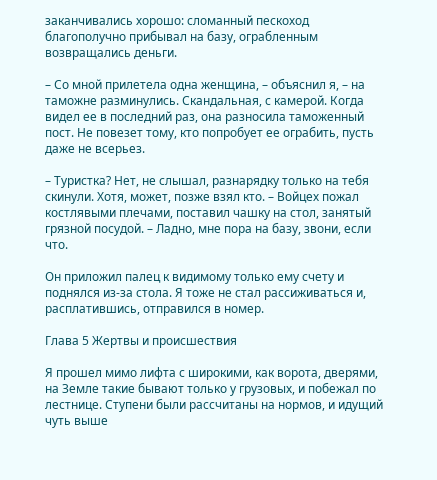заканчивались хорошо: сломанный пескоход благополучно прибывал на базу, ограбленным возвращались деньги.

– Со мной прилетела одна женщина, – объяснил я, – на таможне разминулись. Скандальная, с камерой. Когда видел ее в последний раз, она разносила таможенный пост. Не повезет тому, кто попробует ее ограбить, пусть даже не всерьез.

– Туристка? Нет, не слышал, разнарядку только на тебя скинули. Хотя, может, позже взял кто. – Войцех пожал костлявыми плечами, поставил чашку на стол, занятый грязной посудой. – Ладно, мне пора на базу, звони, если что.

Он приложил палец к видимому только ему счету и поднялся из-за стола. Я тоже не стал рассиживаться и, расплатившись, отправился в номер.

Глава 5 Жертвы и происшествия

Я прошел мимо лифта с широкими, как ворота, дверями, на Земле такие бывают только у грузовых, и побежал по лестнице. Ступени были рассчитаны на нормов, и идущий чуть выше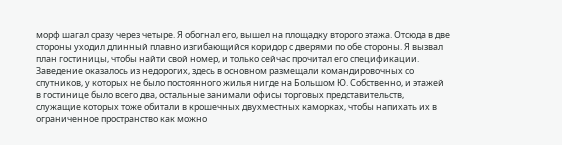морф шагал сразу через четыре. Я обогнал его, вышел на площадку второго этажа. Отсюда в две стороны уходил длинный плавно изгибающийся коридор с дверями по обе стороны. Я вызвал план гостиницы, чтобы найти свой номер, и только сейчас прочитал его спецификации. Заведение оказалось из недорогих, здесь в основном размещали командировочных со спутников, у которых не было постоянного жилья нигде на Большом Ю. Собственно, и этажей в гостинице было всего два, остальные занимали офисы торговых представительств, служащие которых тоже обитали в крошечных двухместных каморках, чтобы напихать их в ограниченное пространство как можно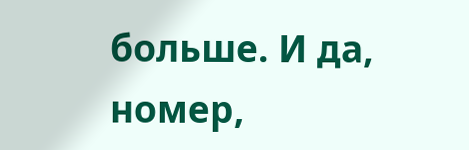больше. И да, номер,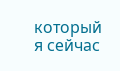который я сейчас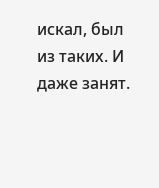искал, был из таких. И даже занят.